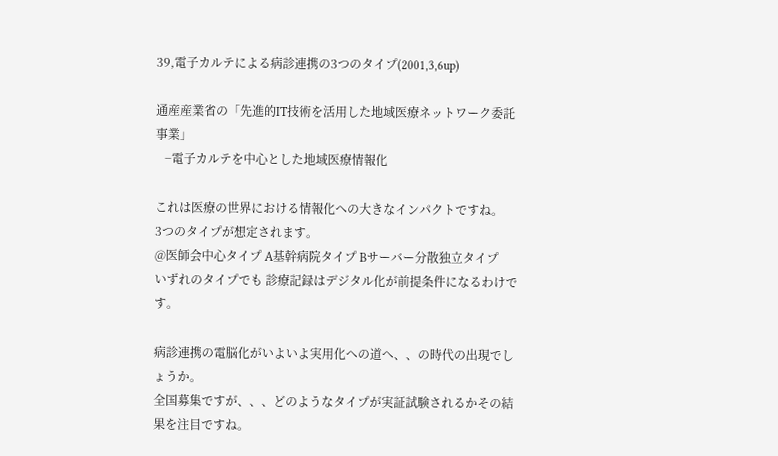39,電子カルテによる病診連携の3つのタイプ(2001,3,6up)

通産産業省の「先進的IT技術を活用した地域医療ネットワーク委託事業」
   −電子カルテを中心とした地域医療情報化

これは医療の世界における情報化への大きなインパクトですね。
3つのタイプが想定されます。
@医師会中心タイプ A基幹病院タイプ Bサーバー分散独立タイプ
いずれのタイプでも 診療記録はデジタル化が前提条件になるわけです。

病診連携の電脳化がいよいよ実用化への道へ、、の時代の出現でしょうか。
全国募集ですが、、、どのようなタイプが実証試験されるかその結果を注目ですね。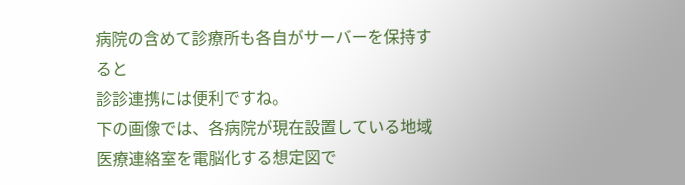病院の含めて診療所も各自がサーバーを保持すると
診診連携には便利ですね。
下の画像では、各病院が現在設置している地域医療連絡室を電脳化する想定図で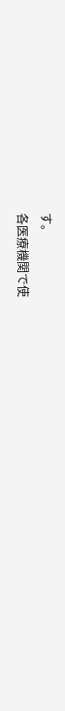す。
各医療機関で使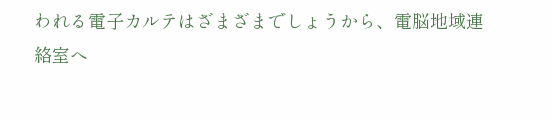われる電子カルテはざまざまでしょうから、電脳地域連絡室へ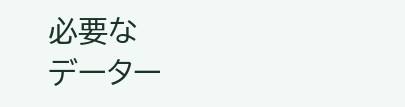必要な
データー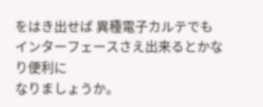をはき出せば 異種電子カルテでもインターフェースさえ出来るとかなり便利に
なりましょうか。